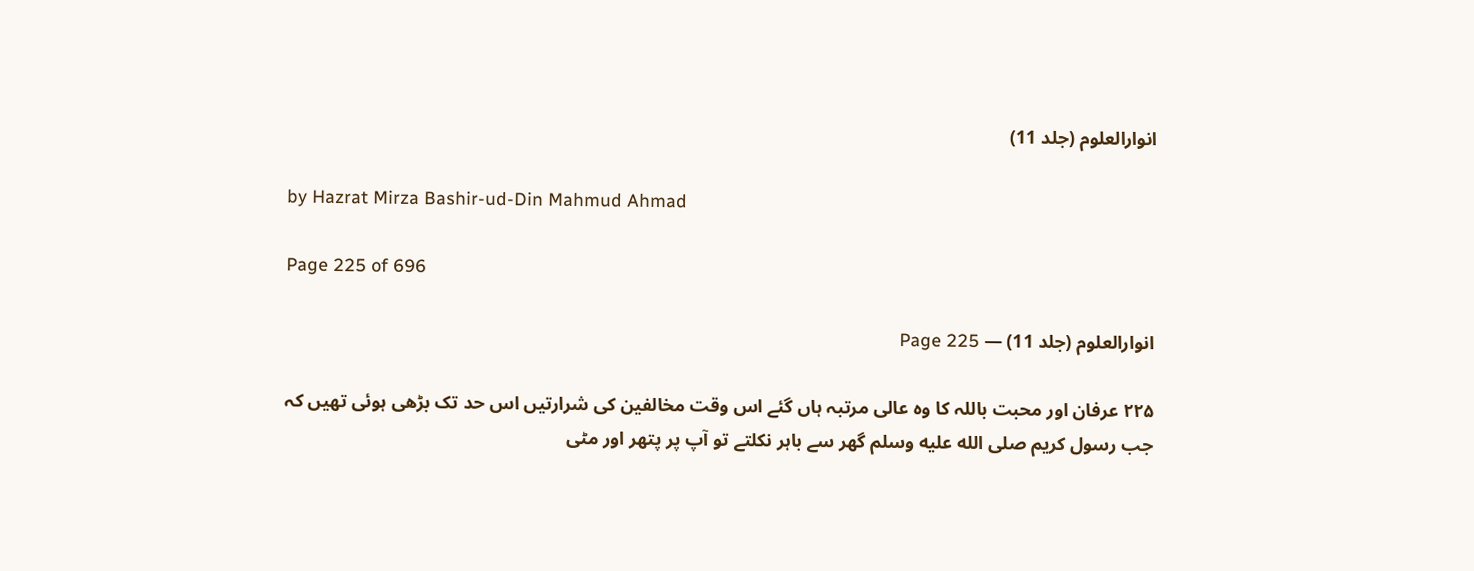انوارالعلوم (جلد 11)

by Hazrat Mirza Bashir-ud-Din Mahmud Ahmad

Page 225 of 696

انوارالعلوم (جلد 11) — Page 225

۲۲۵ عرفان اور محبت باللہ کا وہ عالی مرتبہ ہاں گئے اس وقت مخالفین کی شرارتیں اس حد تک بڑھی ہوئی تھیں کہ جب رسول کریم صلى الله عليه وسلم گھر سے باہر نکلتے تو آپ پر پتھر اور مٹی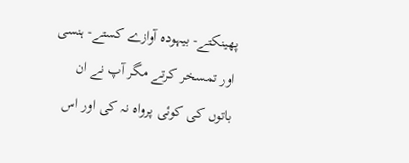پھینکتے- بیہودہ آوازے کستے- ہنسی اور تمسخر کرتے مگر آپ نے ان باتوں کی کوئی پرواہ نہ کی اور اس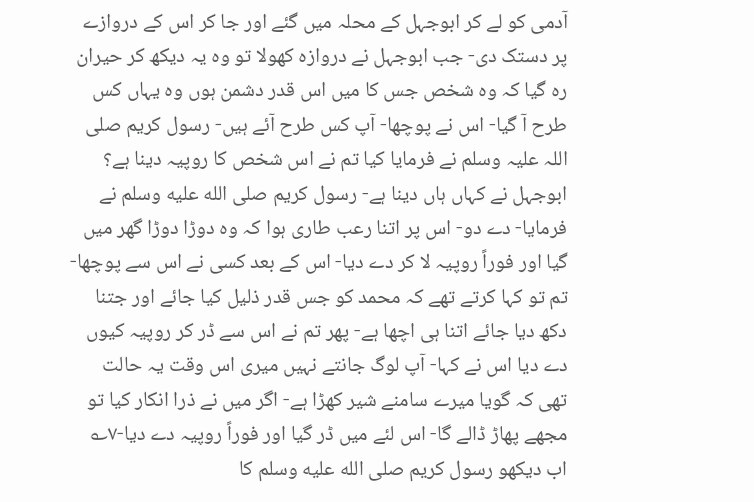آدمی کو لے کر ابوجہل کے محلہ میں گئے اور جا کر اس کے دروازے پر دستک دی- جب ابوجہل نے دروازہ کھولا تو وہ یہ دیکھ کر حیران رہ گیا کہ وہ شخص جس کا میں اس قدر دشمن ہوں وہ یہاں کس طرح آ گیا- اس نے پوچھا- آپ کس طرح آئے ہیں- رسول کریم صلی اللہ علیہ وسلم نے فرمایا کیا تم نے اس شخص کا روپیہ دینا ہے؟ ابوجہل نے کہاں ہاں دینا ہے- رسول کریم صلى الله عليه وسلم نے فرمایا- دے دو- اس پر اتنا رعب طاری ہوا کہ وہ دوڑا دوڑا گھر میں گیا اور فوراً روپیہ لا کر دے دیا- اس کے بعد کسی نے اس سے پوچھا- تم تو کہا کرتے تھے کہ محمد کو جس قدر ذلیل کیا جائے اور جتنا دکھ دیا جائے اتنا ہی اچھا ہے- پھر تم نے اس سے ڈر کر روپیہ کیوں دے دیا اس نے کہا- آپ لوگ جانتے نہیں میری اس وقت یہ حالت تھی کہ گویا میرے سامنے شیر کھڑا ہے- اگر میں نے ذرا انکار کیا تو مجھے پھاڑ ڈالے گا- اس لئے میں ڈر گیا اور فوراً روپیہ دے دیا-۷؎ اب دیکھو رسول کریم صلى الله عليه وسلم کا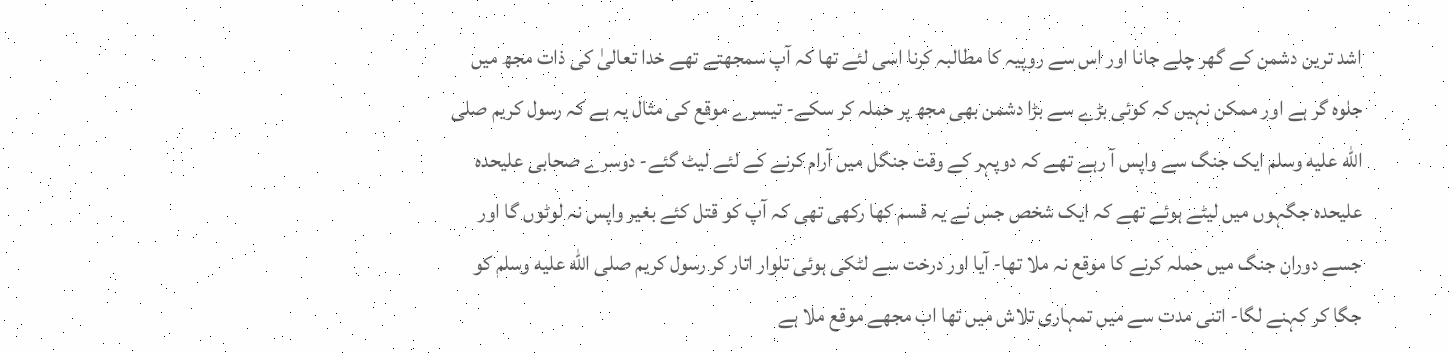اشد ترین دشمن کے گھر چلے جانا اور اس سے روپیہ کا مطالبہ کرنا اسی لئے تھا کہ آپ سمجھتے تھے خدا تعالیٰ کی ذات مجھ میں جلوہ گر ہے اور ممکن نہیں کہ کوئی بڑے سے بڑا دشمن بھی مجھ پر حملہ کر سکے- تیسرے موقع کی مثال یہ ہے کہ رسول کریم صلى الله عليه وسلم ایک جنگ سے واپس آ رہے تھے کہ دوپہر کے وقت جنگل میں آرام کرنے کے لئے لیٹ گئے- دوسرے صحابی علیحدہ علیحدہ جگہوں میں لیٹے ہوئے تھے کہ ایک شخص جس نے یہ قسم کھا رکھی تھی کہ آپ کو قتل کئے بغیر واپس نہ لوٹوں گا اور جسے دوران جنگ میں حملہ کرنے کا موقع نہ ملا تھا- آیا اور درخت سے لٹکی ہوئی تلوار اتار کر رسول کریم صلى الله عليه وسلم کو جگا کر کہنے لگا- اتنی مدت سے میں تمہاری تلاش میں تھا اب مجھے موقع ملا ہے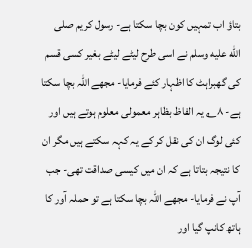بتاؤ اب تمہیں کون بچا سکتا ہے- رسول کریم صلى الله عليه وسلم نے اسی طرح لیٹے لیٹے بغیر کسی قسم کی گھبراہٹ کا اظہار کئے فرمایا- مجھے اللہ بچا سکتا ہے- ۸؎ یہ الفاظ بظاہر معمولی معلوم ہوتے ہیں اور کئی لوگ ان کی نقل کر کے یہ کہہ سکتے ہیں مگر ان کا نتیجہ بتاتا ہے کہ ان میں کیسی صداقت تھی- جب آپ نے فرمایا- مجھے اللہ بچا سکتا ہے تو حملہ آور کا ہاتھ کانپ گیا اور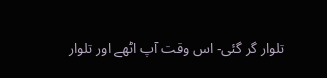تلوار گر گئی- اس وقت آپ اٹھے اور تلوار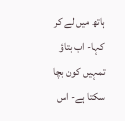ہاتھ میں لے کر کہا- اب بتاؤ تمہیں کون بچا سکتا ہے- اس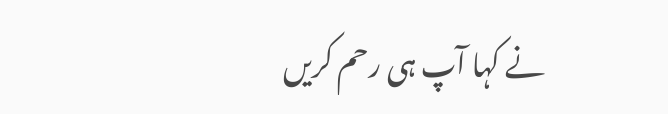نے کہا آپ ہی رحم کریں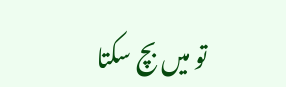تو میں بچ سکتا